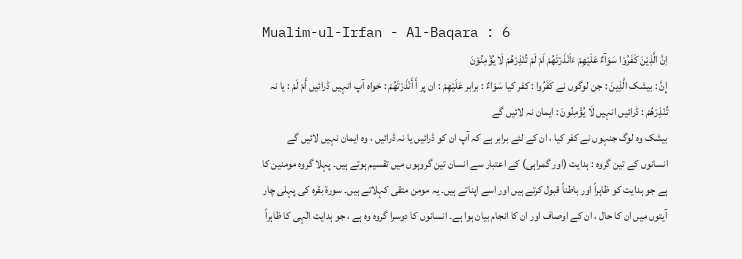Mualim-ul-Irfan - Al-Baqara : 6
اِنَّ الَّذِیْنَ كَفَرُوْا سَوَآءٌ عَلَیْهِمْ ءَاَنْذَرْتَهُمْ اَمْ لَمْ تُنْذِرْهُمْ لَا یُؤْمِنُوْنَ
إِنَّ : بیشک الَّذِينَ : جن لوگوں نے کَفَرُوا : کفر کیا سَوَاءٌ : برابر عَلَيْهِمْ : ان پر أَ أَنْذَرْتَهُمْ : خواہ آپ انہیں ڈرائیں أَمْ لَمْ : یا نہ تُنْذِرْهُمْ : ڈرائیں انہیں لَا يُؤْمِنُونَ : ایمان نہ لائیں گے
بیشک وہ لوگ جنہوں نے کفر کیا ، ان کے لئے برابر ہے کہ آپ ان کو ڈرائیں یا نہ ڈرائیں ، وہ ایمان نہیں لائیں گے
انسانوں کے تین گروہ : ہدایت (اور گمراہی) کے اعتبار سے انسان تین گروہوں میں تقسیم ہوتے ہیں۔ پہلا گروہ مومنین کا ہے جو ہدایت کو ظاہراً اور باطناً قبول کرتے ہیں اور اسے اپناتے ہیں۔ یہ مومن متقی کہلاتے ہیں۔ سورة بقرہ کی پہلی چار آیتوں میں ان کا حال ، ان کے اوصاف اور ان کا انجام بیان ہوا ہے۔ انسانوں کا دوسرا گروہ وہ ہے ، جو ہدایت الٰہی کا ظاہراً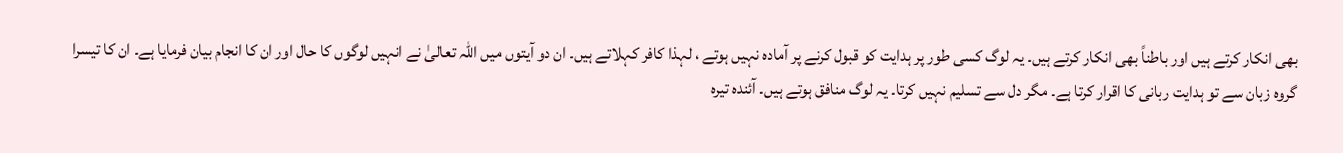بھی انکار کرتے ہیں اور باطناً بھی انکار کرتے ہیں۔ یہ لوگ کسی طور پر ہدایت کو قبول کرنے پر آمادہ نہیں ہوتے ، لہذا کافر کہلاتے ہیں۔ ان دو آیتوں میں اللہ تعالیٰ نے انہیں لوگوں کا حال اور ان کا انجام بیان فرمایا ہے۔ ان کا تیسرا گروہ زبان سے تو ہدایت ربانی کا اقرار کرتا ہے۔ مگر دل سے تسلیم نہیں کرتا۔ یہ لوگ منافق ہوتے ہیں۔ آئندہ تیرہ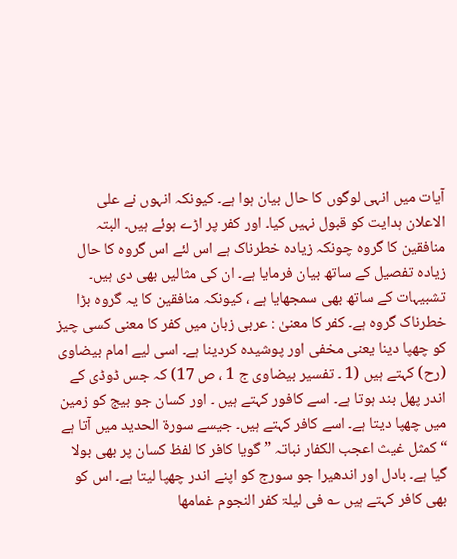آیات میں انہی لوگوں کا حال بیان ہوا ہے۔ کیونکہ انہوں نے علی الاعلان ہدایت کو قبول نہیں کیا۔ اور کفر پر اڑے ہوئے ہیں۔ البتہ منافقین کا گروہ چونکہ زیادہ خطرناک ہے اس لئے اس گروہ کا حال زیادہ تفصیل کے ساتھ بیان فرمایا ہے۔ ان کی مثالیں بھی دی ہیں۔ تشبیہات کے ساتھ بھی سمجھایا ہے ، کیونکہ منافقین کا یہ گروہ بڑا خطرناک گروہ ہے۔ کفر کا معنیٰ : عربی زبان میں کفر کا معنی کسی چیز کو چھپا دینا یعنی مخفی اور پوشیدہ کردینا ہے۔ اسی لیے امام بیضاوی (رح) کہتے ہیں (1 ۔ تفسیر بیضاوی ج 1 ، ص 17) کہ جس ڈوڈی کے اندر پھل بند ہوتا ہے۔ اسے کافور کہتے ہیں ۔ اور کسان جو بیج کو زمین میں چھپا دیتا ہے۔ اسے کافر کہتے ہیں۔ جیسے سورة الحدید میں آتا ہے “ کمثل غیث اعجب الکفار نباتہ ” گویا کافر کا لفظ کسان پر بھی بولا گیا ہے۔ بادل اور اندھیرا جو سورج کو اپنے اندر چھپا لیتا ہے۔ اس کو بھی کافر کہتے ہیں ؎ فی لیلۃ کفر النجوم غمامھا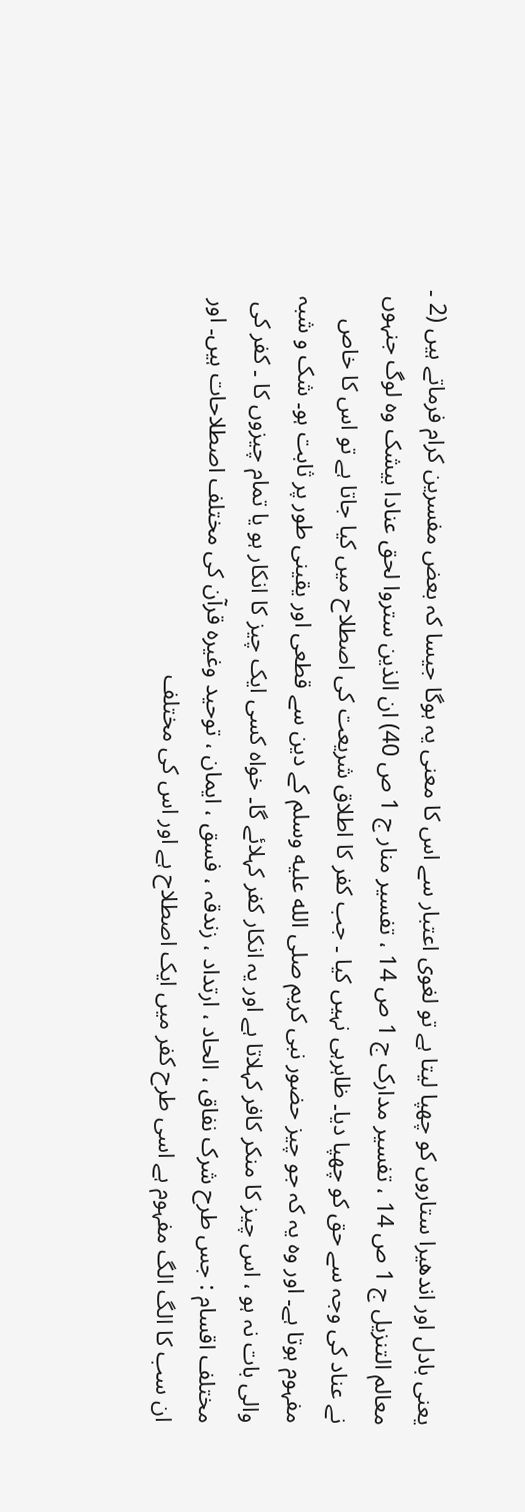یعنی بادل اور اندھیرا ستاروں کو چھپا لیتا ہے تو لغوی اعتبار سے اس کا معنی یہ ہوگا جیسا کہ بعض مفسرین کرام فرماتے ہیں (2 ۔ معالم التنزیل ج 1 ص 14 ، تفسیر مدارک ج 1 ص 14 ، تفسیر منار ج 1 ص 40) ان الذین ستروا لحق عنادا بیشک وہ لوگ جنہوں نے عناد کی وجہ سے حق کو چھپا دیا۔ ظاہرہی نہیں کیا ۔ جب کفر کا اطلاق شریعت کی اصطلاح میں کیا جاتا ہے تو اس کا خاص مفہوم ہوتا ہے۔ اور وہ یہ کہ جو چیز حضور نبی کریم صلى الله عليه وسلم کے دین سے قطعی اور یقینی طور پر ثابت ہو۔ شک و شبہ والی بات نہ ہو ، اس چیز کا منکر کافر کہلاتا ہے اور یہ انکار کفر کہلائے گا۔ خواہ کسی ایک چیز کا انکار ہو یا تمام چیزوں کا ۔ کفر کی مختلف اقسام : جس طرح شرک نفاق ، الحاد ، ارتداد ، زندقہ ، فسق ، ایمان ، توحید وغیرہ قرآن کی مختلف اصطلاحات ہیں۔ اور ان سب کا الگ الگ مفہوم ہے اسی طرح کفر میں ایک اصطلاح ہے اور اس کی مختلف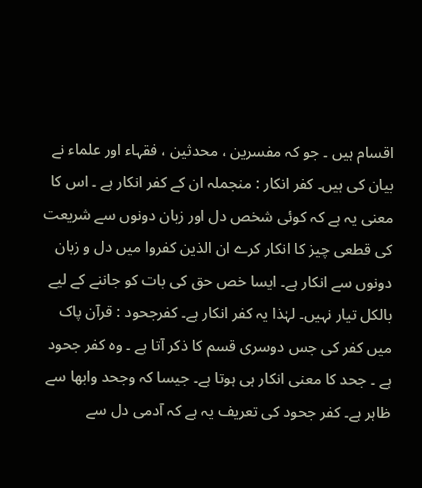اقسام ہیں ۔ جو کہ مفسرین ، محدثین ، فقہاء اور علماء نے بیان کی ہیں۔ کفر انکار : منجملہ ان کے کفر انکار ہے ۔ اس کا معنی یہ ہے کہ کوئی شخص دل اور زبان دونوں سے شریعت کی قطعی چیز کا انکار کرے ان الذین کفروا میں دل و زبان دونوں سے انکار ہے۔ ایسا خص حق کی بات کو جاننے کے لیے بالکل تیار نہیں۔ لہٰذا یہ کفر انکار ہے۔ کفرجحود : قرآن پاک میں کفر کی جس دوسری قسم کا ذکر آتا ہے ۔ وہ کفر جحود ہے ۔ جحد کا معنی انکار ہی ہوتا ہے۔ جیسا کہ وجحد وابھا سے ظاہر ہے۔ کفر جحود کی تعریف یہ ہے کہ آدمی دل سے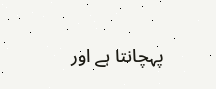پہچانتا ہے اور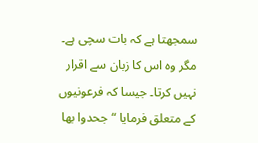سمجھتا ہے کہ بات سچی ہے۔ مگر وہ اس کا زبان سے اقرار نہیں کرتا۔ جیسا کہ فرعونیوں کے متعلق فرمایا “ جحدوا بھا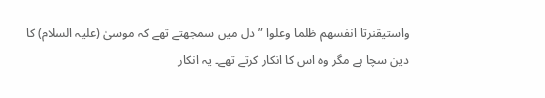واستیقنرتا انفسھم ظلما وعلوا ” دل میں سمجھتے تھے کہ موسیٰ (علیہ السلام) کا دین سچا ہے مگر وہ اس کا انکار کرتے تھے۔ یہ انکار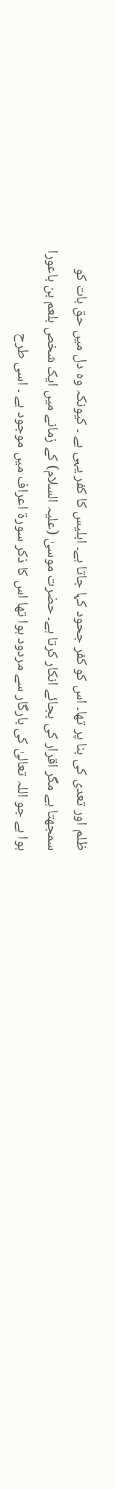ظلم اور تعدی کی بنا پر تھا۔ اس کو کفر جحود کہا جاتا ہے۔ ابلیس کا کفر یہی ہے ۔ کیونکہ وہ دل میں حق بات کو سمجھتا ہے مگر اقرار کی بجائے انکار کرتا ہے۔ حضرت موسیٰ (علیہ السلام) کے زمانے میں ایک شخص بلعم بن باعورا ہوا ہے جو اللہ تعالیٰ کی بارگار سے مردود ہوا تھا اس کا ذکر سورة اعراف میں موجود ہے ۔ اسی طرح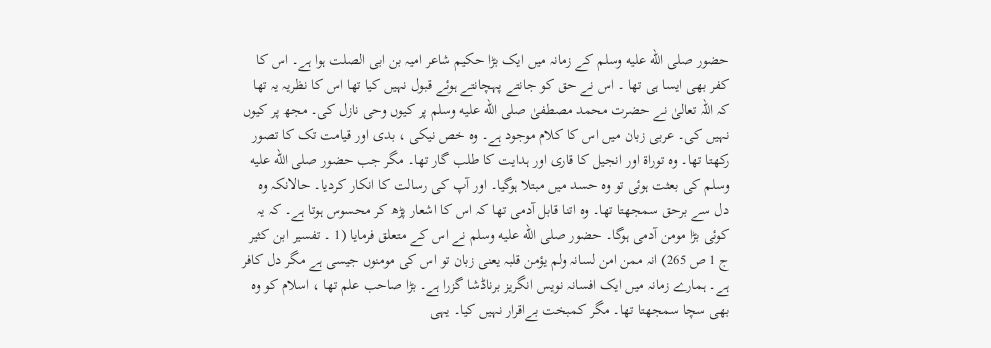حضور صلى الله عليه وسلم کے زمانہ میں ایک بڑا حکیم شاعر امیہ بن ابی الصلت ہوا ہے۔ اس کا کفر بھی ایسا ہی تھا ۔ اس نے حق کو جانتے پہچانتے ہوئے قبول نہیں کیا تھا اس کا نظریہ یہ تھا کہ اللہ تعالیٰ نے حضرت محمد مصطفیٰ صلى الله عليه وسلم پر کیوں وحی نازل کی۔ مجھ پر کیوں نہیں کی۔ عربی زبان میں اس کا کلام موجود ہے۔ وہ خص نیکی ، بدی اور قیامت تک کا تصور رکھتا تھا۔ وہ توراۃ اور انجیل کا قاری اور ہدایت کا طلب گار تھا۔ مگر جب حضور صلى الله عليه وسلم کی بعثت ہوئی تو وہ حسد میں مبتلا ہوگیا۔ اور آپ کی رسالت کا انکار کردیا۔ حالانکہ وہ دل سے برحق سمجھتا تھا۔ وہ اتنا قابل آدمی تھا کہ اس کا اشعار پڑھ کر محسوس ہوتا ہے۔ کہ یہ کوئی بڑا مومن آدمی ہوگا۔ حضور صلى الله عليه وسلم نے اس کے متعلق فرمایا (1 ۔ تفسیر ابن کثیر ج 1 ص 265) انہ ممن امن لسانہ ولم یؤمن قلبہ یعنی زبان تو اس کی مومنوں جیسی ہے مگر دل کافر ہے۔ ہمارے زمانہ میں ایک افسانہ نویس انگریز برناڈشا گزرا ہے۔ بڑا صاحب علم تھا ، اسلام کو وہ بھی سچا سمجھتا تھا۔ مگر کمبخت بےاقرار نہیں کیا۔ یہی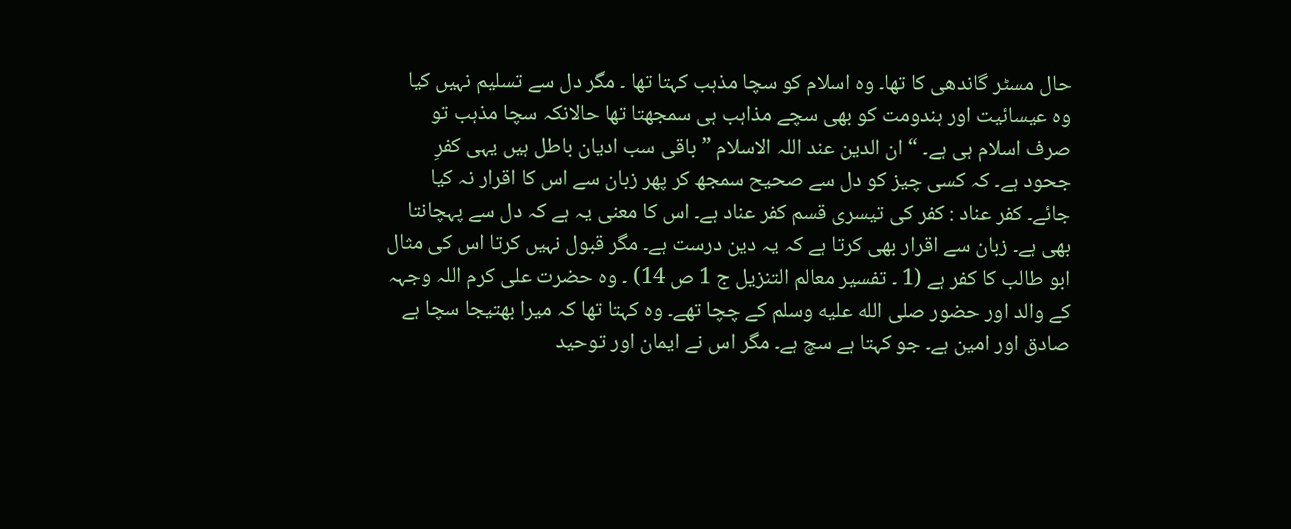حال مسٹر گاندھی کا تھا۔ وہ اسلام کو سچا مذہب کہتا تھا ۔ مگر دل سے تسلیم نہیں کیا وہ عیسائیت اور ہندومت کو بھی سچے مذاہب ہی سمجھتا تھا حالانکہ سچا مذہب تو صرف اسلام ہی ہے۔ “ ان الدین عند اللہ الاسلام ” باقی سب ادیان باطل ہیں یہی کفرِ جحود ہے۔ کہ کسی چیز کو دل سے صحیح سمجھ کر پھر زبان سے اس کا اقرار نہ کیا جائے۔ کفر عناد : کفر کی تیسری قسم کفر عناد ہے۔ اس کا معنی یہ ہے کہ دل سے پہچانتا بھی ہے۔ زبان سے اقرار بھی کرتا ہے کہ یہ دین درست ہے۔ مگر قبول نہیں کرتا اس کی مثال ابو طالب کا کفر ہے (1 ۔ تفسیر معالم التنزیل ج 1 ص 14) ۔ وہ حضرت علی کرم اللہ وجہہ کے والد اور حضور صلى الله عليه وسلم کے چچا تھے۔ وہ کہتا تھا کہ میرا بھتیجا سچا ہے صادق اور امین ہے۔ جو کہتا ہے سچ ہے۔ مگر اس نے ایمان اور توحید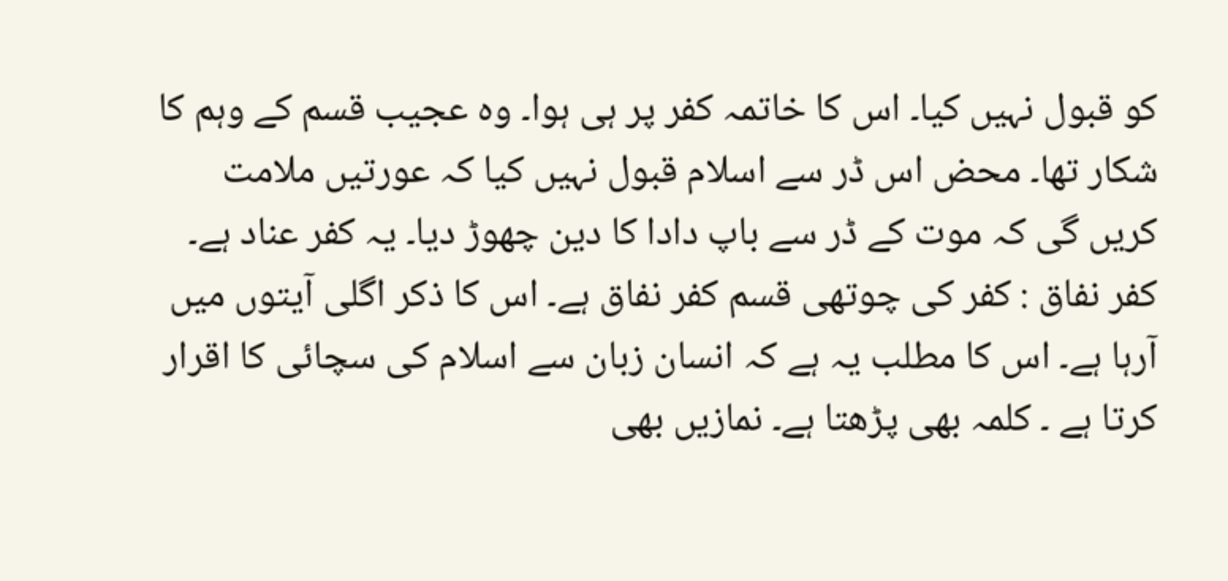کو قبول نہیں کیا۔ اس کا خاتمہ کفر پر ہی ہوا۔ وہ عجیب قسم کے وہم کا شکار تھا۔ محض اس ڈر سے اسلام قبول نہیں کیا کہ عورتیں ملامت کریں گی کہ موت کے ڈر سے باپ دادا کا دین چھوڑ دیا۔ یہ کفر عناد ہے۔ کفر نفاق : کفر کی چوتھی قسم کفر نفاق ہے۔ اس کا ذکر اگلی آیتوں میں آرہا ہے۔ اس کا مطلب یہ ہے کہ انسان زبان سے اسلام کی سچائی کا اقرار کرتا ہے ۔ کلمہ بھی پڑھتا ہے۔ نمازیں بھی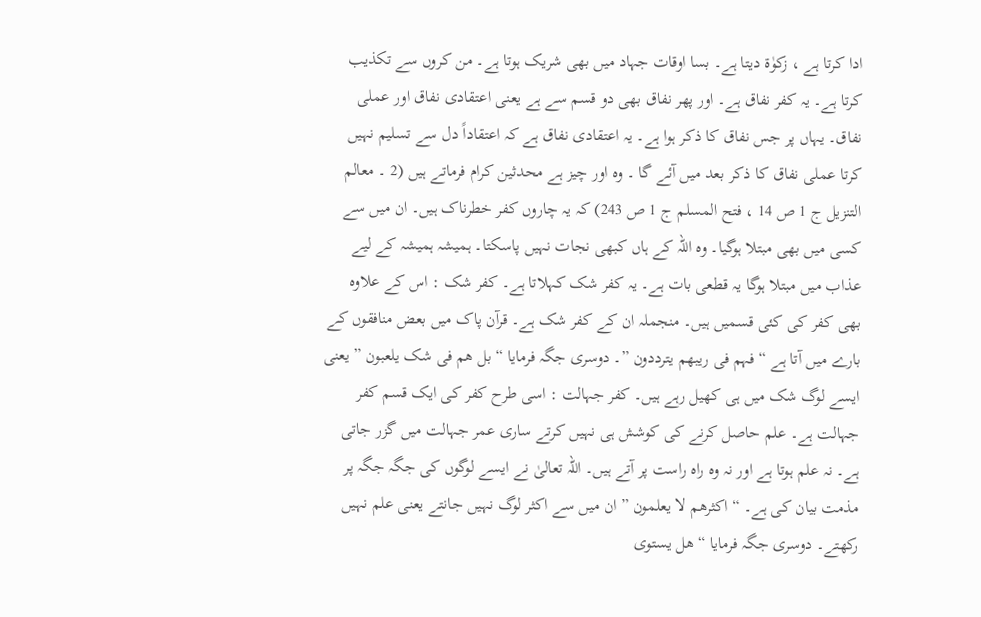ادا کرتا ہے ، زکوٰۃ دیتا ہے۔ بسا اوقات جہاد میں بھی شریک ہوتا ہے۔ من کروں سے تکذیب کرتا ہے۔ یہ کفر نفاق ہے۔ اور پھر نفاق بھی دو قسم سے ہے یعنی اعتقادی نفاق اور عملی نفاق۔ یہاں پر جس نفاق کا ذکر ہوا ہے۔ یہ اعتقادی نفاق ہے کہ اعتقاداً دل سے تسلیم نہیں کرتا عملی نفاق کا ذکر بعد میں آئے گا ۔ وہ اور چیز ہے محدثین کرام فرماتے ہیں (2 ۔ معالم التنزیل ج 1 ص 14 ، فتح المسلم ج 1 ص 243) کہ یہ چاروں کفر خطرناک ہیں۔ ان میں سے کسی میں بھی مبتلا ہوگیا۔ وہ اللہ کے ہاں کبھی نجات نہیں پاسکتا۔ ہمیشہ ہمیشہ کے لیے عذاب میں مبتلا ہوگا یہ قطعی بات ہے۔ یہ کفر شک کہلاتا ہے۔ کفر شک : اس کے علاوہ بھی کفر کی کئی قسمیں ہیں۔ منجملہ ان کے کفر شک ہے۔ قرآن پاک میں بعض منافقوں کے بارے میں آتا ہے “ فہم فی ریبھم یترددون ”۔ دوسری جگہ فرمایا “ بل ھم فی شک یلعبون ” یعنی ایسے لوگ شک میں ہی کھیل رہے ہیں۔ کفر جہالت : اسی طرح کفر کی ایک قسم کفر جہالت ہے۔ علم حاصل کرنے کی کوشش ہی نہیں کرتے ساری عمر جہالت میں گزر جاتی ہے۔ نہ علم ہوتا ہے اور نہ وہ راہ راست پر آتے ہیں۔ اللہ تعالیٰ نے ایسے لوگوں کی جگہ جگہ پر مذمت بیان کی ہے۔ “ اکثرھم لا یعلمون ” ان میں سے اکثر لوگ نہیں جانتے یعنی علم نہیں رکھتے۔ دوسری جگہ فرمایا “ ھل یستوی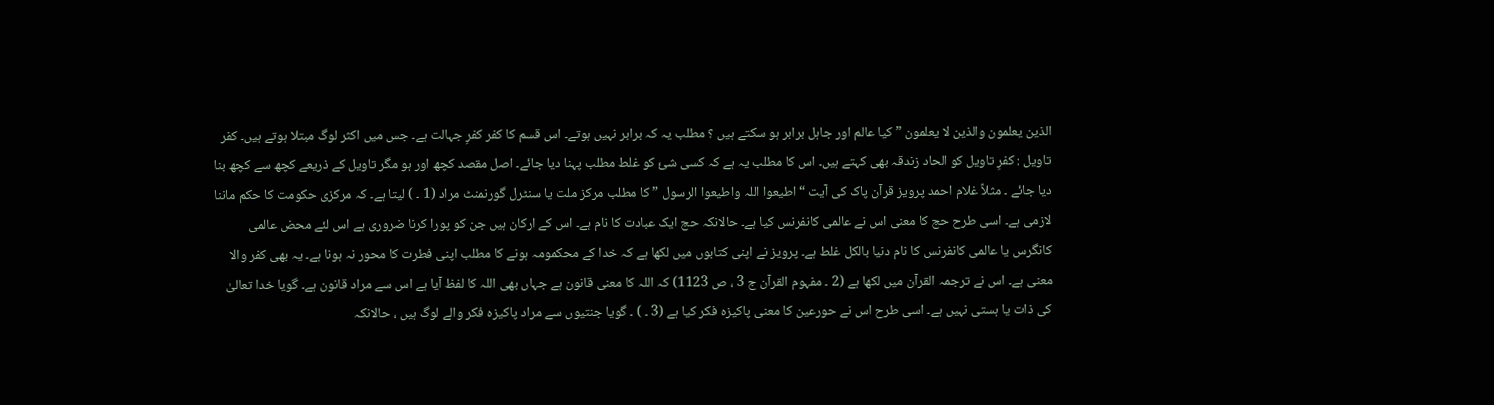الذین یعلمون والذین لا یعلمون ” کیا عالم اور جاہل برابر ہو سکتے ہیں ؟ مطلب یہ کہ برابر نہیں ہوتے۔ اس قسم کا کفر کفرِ جہالت ہے۔ جس میں اکثر لوگ مبتلا ہوتے ہیں۔ کفر تاویل : کفرِ تاویل کو الحاد زندقہ بھی کہتے ہیں۔ اس کا مطلب یہ ہے کہ کسی شئ کو غلط مطلب پہنا دیا جائے۔ اصل مقصد کچھ اور ہو مگر تاویل کے ذریعے کچھ سے کچھ بنا دیا جائے ۔ مثلاً غلام احمد پرویز قرآن پاک کی آیت “ اطیعوا اللہ واطیعوا الرسول ” کا مطلب مرکز ملت یا سنٹرل گورنمنٹ مراد (1 ۔ ) لیتا ہے۔ کہ مرکزی حکومت کا حکم ماننا لازمی ہے۔ اسی طرح حج کا معنی اس نے عالمی کانفرنس کیا ہے۔ حالانکہ حج ایک عبادت کا نام ہے۔ اس کے ارکان ہیں جن کو پورا کرنا ضروری ہے اس لئے محض عالمی کانگرس یا عالمی کانفرنس کا نام دنیا بالکل غلط ہے۔ پرویز نے اپنی کتابوں میں لکھا ہے کہ خدا کے محکمومہ ہونے کا مطلب اپنی فطرت کا محور نہ ہونا ہے۔ یہ بھی کفر والا معنی ہے۔ اس نے ترجمہ القرآن میں لکھا ہے (2 ۔ مفہوم القرآن ج 3 ، ص 1123) کہ اللہ کا معنی قانون ہے جہاں بھی اللہ کا لفظ آیا ہے اس سے مراد قانون ہے۔ گویا خدا تعالیٰ کی ذات یا ہستی نہیں ہے۔ اسی طرح اس نے حورعین کا معنی پاکیزہ فکر کیا ہے (3 ۔ ) ۔ گویا جنتیوں سے مراد پاکیزہ فکر والے لوگ ہیں ، حالانکہ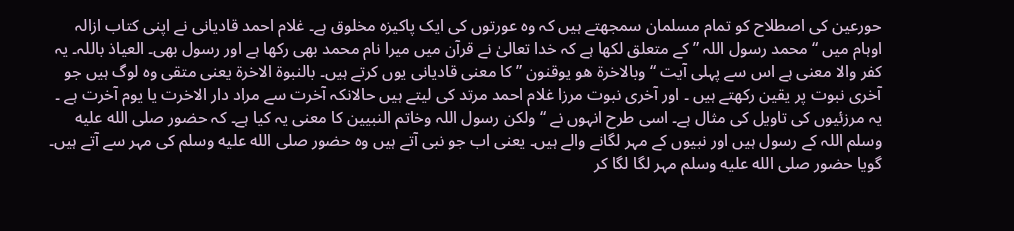حورعین کی اصطلاح کو تمام مسلمان سمجھتے ہیں کہ وہ عورتوں کی ایک پاکیزہ مخلوق ہے۔ غلام احمد قادیانی نے اپنی کتاب ازالہ اوہام میں “ محمد رسول اللہ ” کے متعلق لکھا ہے کہ خدا تعالیٰ نے قرآن میں میرا نام محمد بھی رکھا ہے اور رسول بھی۔ العیاذ باللہ۔ یہ کفر والا معنی ہے اس سے پہلی آیت “ وبالاخرۃ ھو یوقنون ” کا معنی قادیانی یوں کرتے ہیں۔ بالنبوۃ الاخرۃ یعنی متقی وہ لوگ ہیں جو آخری نبوت پر یقین رکھتے ہیں ۔ اور آخری نبوت مرزا غلام احمد مرتد کی لیتے ہیں حالانکہ آخرت سے مراد دار الاخرت یا یوم آخرت ہے ۔ یہ مرزئیوں کی تاویل کی مثال ہے۔ اسی طرح انہوں نے “ ولکن رسول اللہ وخاتم النبیین کا معنی یہ کیا ہے۔ کہ حضور صلى الله عليه وسلم اللہ کے رسول ہیں اور نبیوں کے مہر لگانے والے ہیں۔ یعنی اب جو نبی آتے ہیں وہ حضور صلى الله عليه وسلم کی مہر سے آتے ہیں۔ گویا حضور صلى الله عليه وسلم مہر لگا لگا کر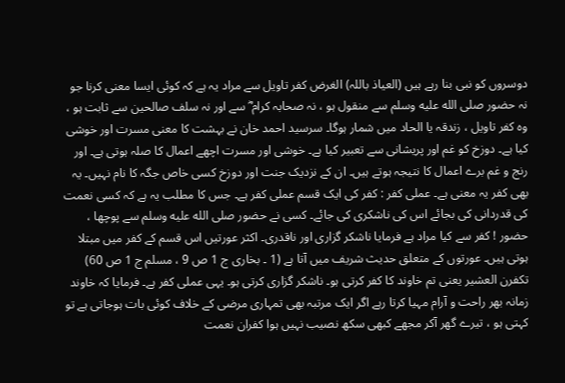دوسروں کو نبی بنا رہے ہیں (العیاذ باللہ) الغرض کفر تاویل سے مراد یہ ہے کہ کوئی ایسا معنی کرنا جو نہ حضور صلى الله عليه وسلم سے منقول ہو ، نہ صحابہ کرام ؓ سے اور نہ سلف صالحین سے ثابت ہو ، وہ کفر تاویل ، زندقہ یا الحاد میں شمار ہوگا۔ سرسید احمد خان نے بہشت کا معنی مسرت اور خوشی کیا ہے۔ دوزخ کو غم اور پریشانی سے تعبیر کیا ہے۔ خوشی اور مسرت اچھے اعمال کا صلہ ہوتی ہے۔ اور رنج و غم برے اعمال کا نتیجہ ہوتے ہیں۔ ان کے نزدیک جنت اور دوزخ کسی خاص جگہ کا نام نہیں۔ یہ بھی کفر یہ معنی ہے۔ عملی کفر : کفر کی ایک قسم عملی کفر ہے۔ جس کا مطلب یہ ہے کہ کسی نعمت کی قدردانی کی بجائے اس کی ناشکری کی جائے۔ کسی نے حضور صلى الله عليه وسلم سے پوچھا ، حضور ! کفر سے کیا مراد ہے فرمایا ناشکر گزاری اور ناقدری۔ اکثر عورتیں اس قسم کے کفر میں مبتلا ہوتی ہیں۔ عورتوں کے متعلق حدیث شریف میں آتا ہے (1 ۔ بخاری ج 1 ص 9 ، مسلم ج 1 ص 60) تکفرن العشیر یعنی تم خاوند کا کفر کرتی ہو۔ ناشکر گزاری کرتی ہو۔ یہی عملی کفر ہے۔ فرمایا کہ خاوند زمانہ بھر راحت و آرام مہیا کرتا رہے اگر ایک مرتبہ بھی تمہاری مرضی کے خلاف کوئی بات ہوجاتی ہے تو کہتی ہو ، تیرے گھر آکر مجھے کبھی سکھ نصیب نہیں ہوا کفران نعمت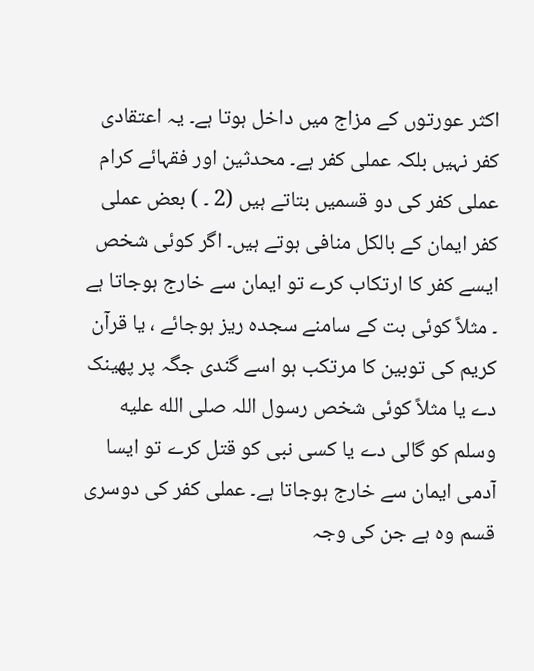اکثر عورتوں کے مزاج میں داخل ہوتا ہے۔ یہ اعتقادی کفر نہیں بلکہ عملی کفر ہے۔ محدثین اور فقہائے کرام عملی کفر کی دو قسمیں بتاتے ہیں (2 ۔ ) بعض عملی کفر ایمان کے بالکل منافی ہوتے ہیں۔ اگر کوئی شخص ایسے کفر کا ارتکاب کرے تو ایمان سے خارج ہوجاتا ہے ۔ مثلاً کوئی بت کے سامنے سجدہ ریز ہوجائے ، یا قرآن کریم کی توبین کا مرتکب ہو اسے گندی جگہ پر پھینک دے یا مثلاً کوئی شخص رسول اللہ صلى الله عليه وسلم کو گالی دے یا کسی نبی کو قتل کرے تو ایسا آدمی ایمان سے خارج ہوجاتا ہے۔ عملی کفر کی دوسری قسم وہ ہے جن کی وجہ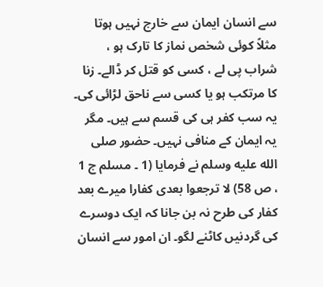سے انسان ایمان سے خارج نہیں ہوتا مثلاً کوئی شخص نماز کا تارک ہو ، شراب پی لے ، کسی کو قتل کر ڈالے۔ زنا کا مرتکب ہو یا کسی سے ناحق لڑائی کی۔ یہ سب کفر ہی کی قسم سے ہیں۔ مگر یہ ایمان کے منافی نہیں۔ حضور صلى الله عليه وسلم نے فرمایا (1 ۔ مسلم ج 1 ، ص 58) لا ترجعوا بعدی کفارا میرے بعد کفار کی طرح نہ بن جانا کہ ایک دوسرے کی گردنیں کاٹنے لگو۔ ان امور سے انسان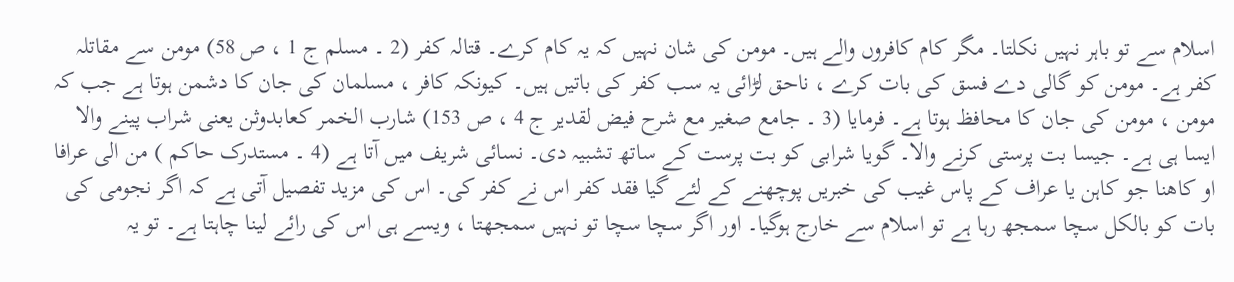اسلام سے تو باہر نہیں نکلتا۔ مگر کام کافروں والے ہیں۔ مومن کی شان نہیں کہ یہ کام کرے۔ قتالہ کفر (2 ۔ مسلم ج 1 ، ص 58) مومن سے مقاتلہ کفر ہے۔ مومن کو گالی دے فسق کی بات کرے ، ناحق لڑائی یہ سب کفر کی باتیں ہیں۔ کیونکہ کافر ، مسلمان کی جان کا دشمن ہوتا ہے جب کہ مومن ، مومن کی جان کا محافظ ہوتا ہے۔ فرمایا (3 ۔ جامع صغیر مع شرح فیض لقدیر ج 4 ، ص 153) شارب الخمر کعابدوثن یعنی شراب پینے والا ایسا ہی ہے۔ جیسا بت پرستی کرنے والا۔ گویا شرابی کو بت پرست کے ساتھ تشبیہ دی۔ نسائی شریف میں آتا ہے (4 ۔ مستدرک حاکم ) من الی عرافا او کاھنا جو کاہن یا عراف کے پاس غیب کی خبریں پوچھنے کے لئے گیا فقد کفر اس نے کفر کی۔ اس کی مزید تفصیل آتی ہے کہ اگر نجومی کی بات کو بالکل سچا سمجھ رہا ہے تو اسلام سے خارج ہوگیا۔ اور اگر سچا سچا تو نہیں سمجھتا ، ویسے ہی اس کی رائے لینا چاہتا ہے۔ تو یہ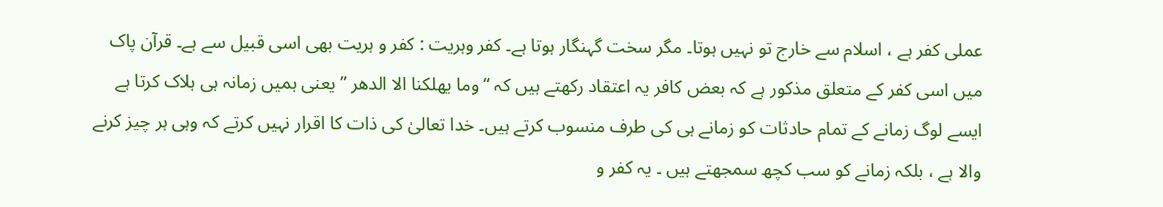عملی کفر ہے ، اسلام سے خارج تو نہیں ہوتا۔ مگر سخت گہنگار ہوتا ہے۔ کفر وہریت : کفر و ہریت بھی اسی قبیل سے ہے۔ قرآن پاک میں اسی کفر کے متعلق مذکور ہے کہ بعض کافر یہ اعتقاد رکھتے ہیں کہ “ وما یھلکنا الا الدھر ” یعنی ہمیں زمانہ ہی ہلاک کرتا ہے ایسے لوگ زمانے کے تمام حادثات کو زمانے ہی کی طرف منسوب کرتے ہیں۔ خدا تعالیٰ کی ذات کا اقرار نہیں کرتے کہ وہی ہر چیز کرنے والا ہے ، بلکہ زمانے کو سب کچھ سمجھتے ہیں ۔ یہ کفر و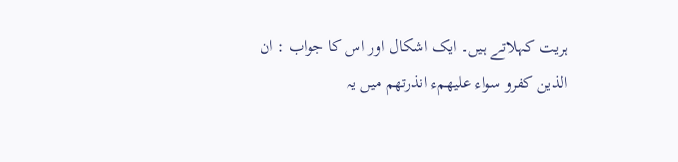ہریت کہلاتے ہیں۔ ایک اشکال اور اس کا جواب : ان الذین کفرو سواء علیھمء انذرتھم میں یہ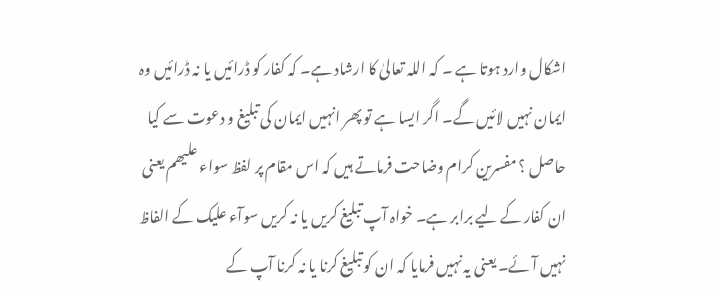اشکال وارد ہوتا ہے ۔ کہ اللہ تعالیٰ کا ارشاد ہے۔ کہ کفار کو ڈرائیں یا نہ ڈرائیں وہ ایمان نہیں لائیں گے۔ اگر ایسا ہے تو پھر انہیں ایمان کی تبلیغ و دعوت سے کیا حاصل ؟ مفسرین کرام وضاحت فرماتے ہیں کہ اس مقام پر لفظ سواء علیھم یعنی ان کفار کے لیے برابر ہے۔ خواہ آپ تبلیغ کریں یا نہ کریں سوآء علیک کے الفاظ نہیں آئے۔ یعنی یہ نہیں فرمایا کہ ان کو تبلیغ کرنا یا نہ کرنا آپ کے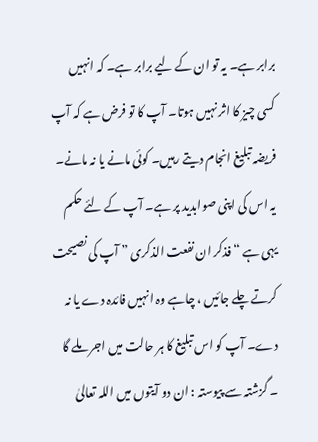برابر ہے۔ یہ تو ان کے لیے برابر ہے۔ کہ انہیں کسی چیز کا اثر نہیں ہوتا۔ آپ کا تو فرض ہے کہ آپ فریضہ تبلیغ انجام دیتے رہیں۔ کوئی مانے یا نہ مانے۔ یہ اس کی اپنی صوابدید پر ہے۔ آپ کے لئے حکم یہی ہے “ فذکر ان نفعت الذکری ” آپ کی نصیحت کرتے چلے جائیں ، چاہے وہ انہیں فائدہ دے یا نہ دے۔ آپ کو اس تبلیغ کا ہر حالت میں اجر ملے گا ۔ گزشتہ سے پیوستہ : ان دو آیتوں میں اللہ تعالیٰ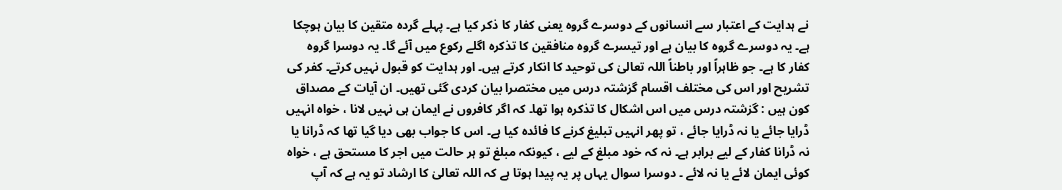نے ہدایت کے اعتبار سے انسانوں کے دوسرے گروہ یعنی کفار کا ذکر کیا ہے۔ پہلے گردہ متقین کا بیان ہوچکا ہے۔ یہ دوسرے گروہ کا بیان ہے اور تیسرے گروہ منافقین کا تذکرہ اگلے رکوع میں آئے گا۔ یہ دوسرا گروہ کفار کا ہے۔ جو ظاہراً اور باطناً اللہ تعالیٰ کی توحید کا انکار کرتے ہیں۔ اور ہدایت کو قبول نہیں کرتے۔ کفر کی تشریح اور اس کی مختلف اقسام گزشتہ درس میں مختصرا بیان کردی گئی تھیں۔ ان آیات کے مصداق کون ہیں : گزشتہ درس میں اس اشکال کا تذکرہ ہوا تھا۔ کہ اگر کافروں نے ایمان ہی نہیں لانا ، خواہ انہیں ڈرایا جائے یا نہ ڈرایا جائے ، تو پھر انہیں تبلیغ کرنے کا فائدہ کیا ہے۔ اس کا جواب بھی دیا گیا تھا کہ ڈرانا یا نہ ڈرانا کفار کے لیے برابر ہے۔ نہ کہ خود مبلغ کے لیے ، کیونکہ مبلغ تو ہر حالت میں اجر کا مستحق ہے ، خواہ کوئی ایمان لائے یا نہ لائے ۔ دوسرا سوال یہاں پر یہ پیدا ہوتا ہے کہ اللہ تعالیٰ کا ارشاد تو یہ ہے کہ آپ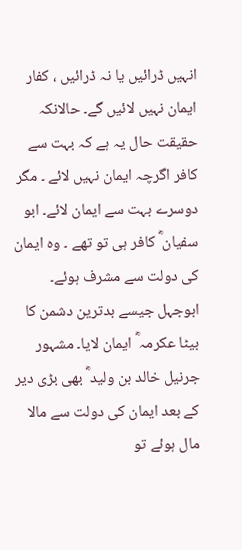انہیں ڈرائیں یا نہ ڈرائیں ، کفار ایمان نہیں لائیں گے۔ حالانکہ حقیقت حال یہ ہے کہ بہت سے کافر اگرچہ ایمان نہیں لائے ۔ مگر دوسرے بہت سے ایمان لائے۔ ابو سفیان ؓ کافر ہی تو تھے ۔ وہ ایمان کی دولت سے مشرف ہوئے۔ ابوجہل جیسے بدترین دشمن کا بیٹا عکرمہ ؓ ایمان لایا۔ مشہور جرنیل خالد بن ولید ؓ بھی بڑی دیر کے بعد ایمان کی دولت سے مالا مال ہوئے تو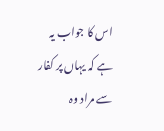اس کا جواب یہ ہے کہ یہاں پر کفار سے مراد وہ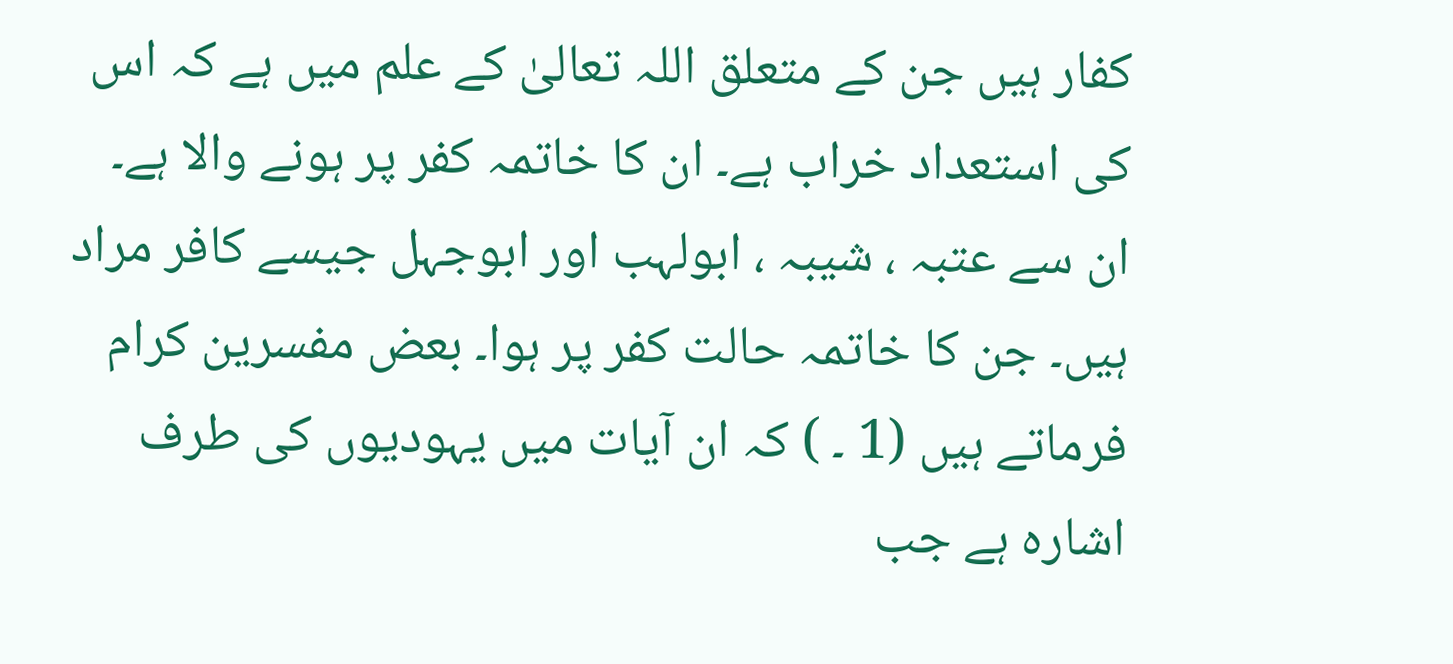کفار ہیں جن کے متعلق اللہ تعالیٰ کے علم میں ہے کہ اس کی استعداد خراب ہے۔ ان کا خاتمہ کفر پر ہونے والا ہے۔ ان سے عتبہ ، شیبہ ، ابولہب اور ابوجہل جیسے کافر مراد ہیں۔ جن کا خاتمہ حالت کفر پر ہوا۔ بعض مفسرین کرام فرماتے ہیں (1 ۔ ) کہ ان آیات میں یہودیوں کی طرف اشارہ ہے جب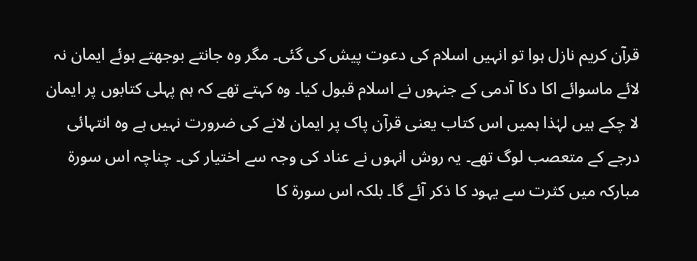قرآن کریم نازل ہوا تو انہیں اسلام کی دعوت پیش کی گئی۔ مگر وہ جانتے بوجھتے ہوئے ایمان نہ لائے ماسوائے اکا دکا آدمی کے جنہوں نے اسلام قبول کیا۔ وہ کہتے تھے کہ ہم پہلی کتابوں پر ایمان لا چکے ہیں لہٰذا ہمیں اس کتاب یعنی قرآن پاک پر ایمان لانے کی ضرورت نہیں ہے وہ انتہائی درجے کے متعصب لوگ تھے۔ یہ روش انہوں نے عناد کی وجہ سے اختیار کی۔ چناچہ اس سورة مبارکہ میں کثرت سے یہود کا ذکر آئے گا۔ بلکہ اس سورة کا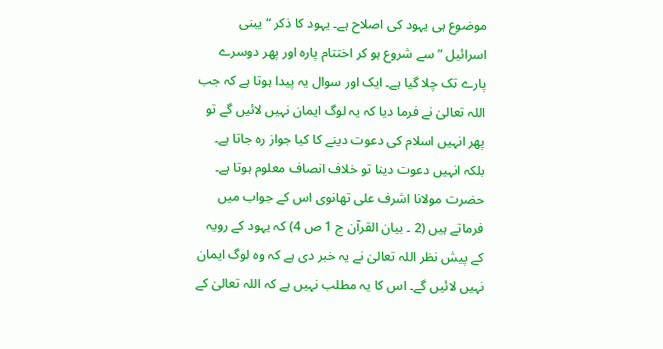موضوع ہی یہود کی اصلاح ہے۔ یہود کا ذکر “ یبنی اسرائیل ” سے شروع ہو کر اختتام پارہ اور پھر دوسرے پارے تک چلا گیا ہے۔ ایک اور سوال یہ پیدا ہوتا ہے کہ جب اللہ تعالیٰ نے فرما دیا کہ یہ لوگ ایمان نہیں لائیں گے تو پھر انہیں اسلام کی دعوت دینے کا کیا جواز رہ جاتا ہے۔ بلکہ انہیں دعوت دینا تو خلاف انصاف معلوم ہوتا ہے۔ حضرت مولانا اشرف علی تھانوی اس کے جواب میں فرماتے ہیں (2 ۔ بیان القرآن ج 1 ص 4) کہ یہود کے رویہ کے پیش نظر اللہ تعالیٰ نے یہ خبر دی ہے کہ وہ لوگ ایمان نہیں لائیں گے۔ اس کا یہ مطلب نہیں ہے کہ اللہ تعالیٰ کے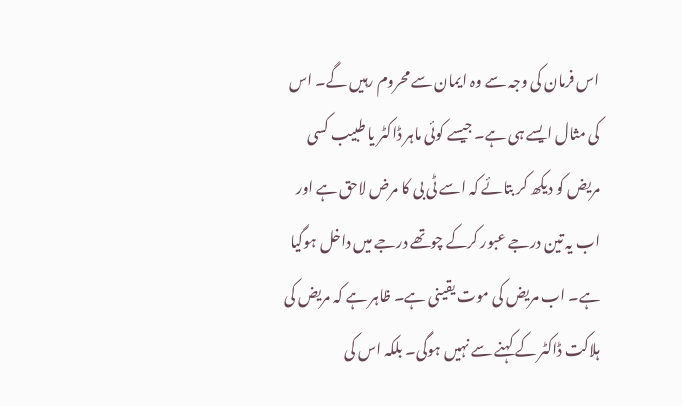اس فرمان کی وجہ سے وہ ایمان سے محروم رہیں گے۔ اس کی مثال ایسے ہی ہے۔ جیسے کوئی ماہر ڈاکٹر یا طبیب کسی مریض کو دیکھ کر بتائے کہ اسے ٹی بی کا مرض لاحق ہے اور اب یہ تین درجے عبور کرکے چوتھے درجے میں داخل ہوگیا ہے۔ اب مریض کی موت یقینی ہے۔ ظاہر ہے کہ مریض کی ہلاکت ڈاکٹر کے کہنے سے نہیں ہوگی۔ بلکہ اس کی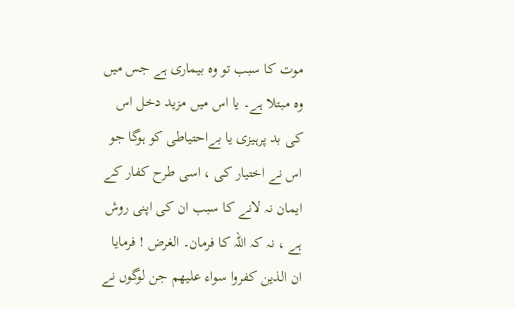موت کا سبب تو وہ بیماری ہے جس میں وہ مبتلا ہے۔ یا اس میں مزید دخل اس کی بد پرہیزی یا بےاحتیاطی کو ہوگا جو اس نے اختیار کی ، اسی طرح کفار کے ایمان نہ لانے کا سبب ان کی اپنی روش ہے ، نہ کہ اللہ کا فرمان۔ الغرض ! فرمایا ان الذین کفروا سواء علیھم جن لوگوں نے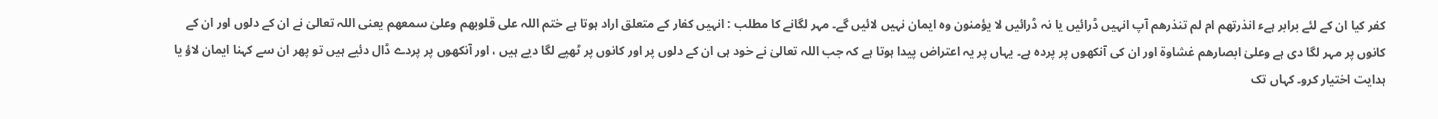کفر کیا ان کے لئے برابر ہےء انذرتھم ام لم تنذرھم آپ انہیں ڈرائیں یا نہ ڈرائیں لا یؤمنون وہ ایمان نہیں لائیں گے۔ مہر لگانے کا مطلب : انہیں کفار کے متعلق اراد ہوتا ہے ختم اللہ علی قلوبھم وعلیٰ سمعھم یعنی اللہ تعالیٰ نے ان کے دلوں اور ان کے کانوں پر مہر لگا دی ہے وعلیٰ ابصارھم غشاوۃ اور ان کی آنکھوں پر پردہ ہے۔ یہاں پر یہ اعتراض پیدا ہوتا ہے کہ جب اللہ تعالیٰ نے خود ہی ان کے دلوں پر اور کانوں پر ٹھپے لگا دیے ہیں ، اور آنکھوں پر پردے ڈال دئیے ہیں تو پھر ان سے کہنا ایمان لاؤ یا ہدایت اختیار کرو۔ کہاں تک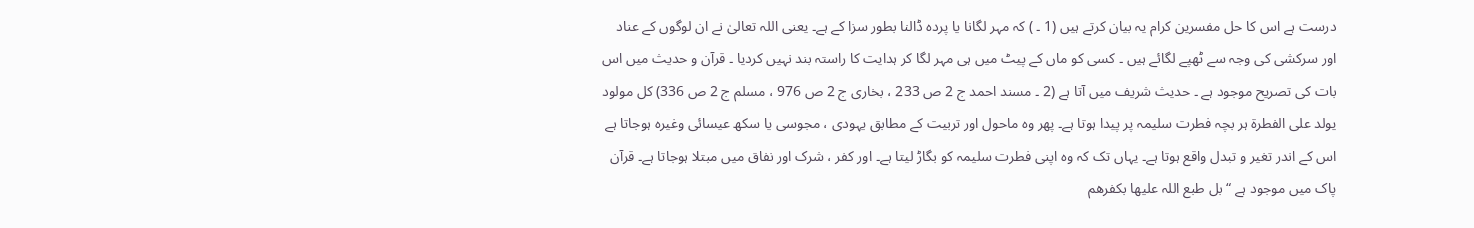درست ہے اس کا حل مفسرین کرام یہ بیان کرتے ہیں (1 ۔ ) کہ مہر لگانا یا پردہ ڈالنا بطور سزا کے ہے۔ یعنی اللہ تعالیٰ نے ان لوگوں کے عناد اور سرکشی کی وجہ سے ٹھپے لگائے ہیں ۔ کسی کو ماں کے پیٹ میں ہی مہر لگا کر ہدایت کا راستہ بند نہیں کردیا ۔ قرآن و حدیث میں اس بات کی تصریح موجود ہے ۔ حدیث شریف میں آتا ہے (2 ۔ مسند احمد ج 2 ص 233 ، بخاری ج 2 ص 976 ، مسلم ج 2 ص 336) کل مولود یولد علی الفطرۃ ہر بچہ فطرت سلیمہ پر پیدا ہوتا ہے۔ پھر وہ ماحول اور تربیت کے مطابق یہودی ، مجوسی یا سکھ عیسائی وغیرہ ہوجاتا ہے اس کے اندر تغیر و تبدل واقع ہوتا ہے۔ یہاں تک کہ وہ اپنی فطرت سلیمہ کو بگاڑ لیتا ہے۔ اور کفر ، شرک اور نفاق میں مبتلا ہوجاتا ہے۔ قرآن پاک میں موجود ہے “ بل طبع اللہ علیھا بکفرھم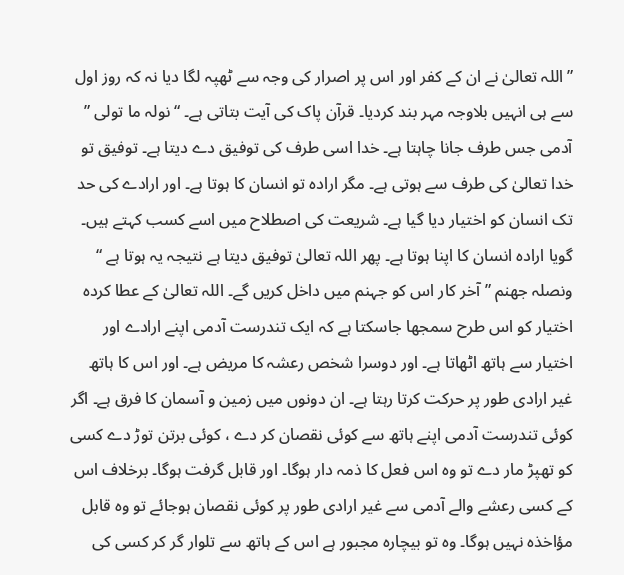” اللہ تعالیٰ نے ان کے کفر اور اس پر اصرار کی وجہ سے ٹھپہ لگا دیا نہ کہ روز اول سے ہی انہیں بلاوجہ مہر بند کردیا۔ قرآن پاک کی آیت بتاتی ہے۔ “ نولہ ما تولی ” آدمی جس طرف جانا چاہتا ہے۔ خدا اسی طرف کی توفیق دے دیتا ہے۔ توفیق تو خدا تعالیٰ کی طرف سے ہوتی ہے۔ مگر ارادہ تو انسان کا ہوتا ہے۔ اور ارادے کی حد تک انسان کو اختیار دیا گیا ہے۔ شریعت کی اصطلاح میں اسے کسب کہتے ہیں۔ گویا ارادہ انسان کا اپنا ہوتا ہے۔ پھر اللہ تعالیٰ توفیق دیتا ہے نتیجہ یہ ہوتا ہے “ ونصلہ جھنم ” آخر کار اس کو جہنم میں داخل کریں گے۔ اللہ تعالیٰ کے عطا کردہ اختیار کو اس طرح سمجھا جاسکتا ہے کہ ایک تندرست آدمی اپنے ارادے اور اختیار سے ہاتھ اٹھاتا ہے۔ اور دوسرا شخص رعشہ کا مریض ہے۔ اور اس کا ہاتھ غیر ارادی طور پر حرکت کرتا رہتا ہے۔ ان دونوں میں زمین و آسمان کا فرق ہے۔ اگر کوئی تندرست آدمی اپنے ہاتھ سے کوئی نقصان کر دے ، کوئی برتن توڑ دے کسی کو تھپڑ مار دے تو وہ اس فعل کا ذمہ دار ہوگا۔ اور قابل گرفت ہوگا۔ برخلاف اس کے کسی رعشے والے آدمی سے غیر ارادی طور پر کوئی نقصان ہوجائے تو وہ قابل مؤاخذہ نہیں ہوگا۔ وہ تو بیچارہ مجبور ہے اس کے ہاتھ سے تلوار گر کر کسی کی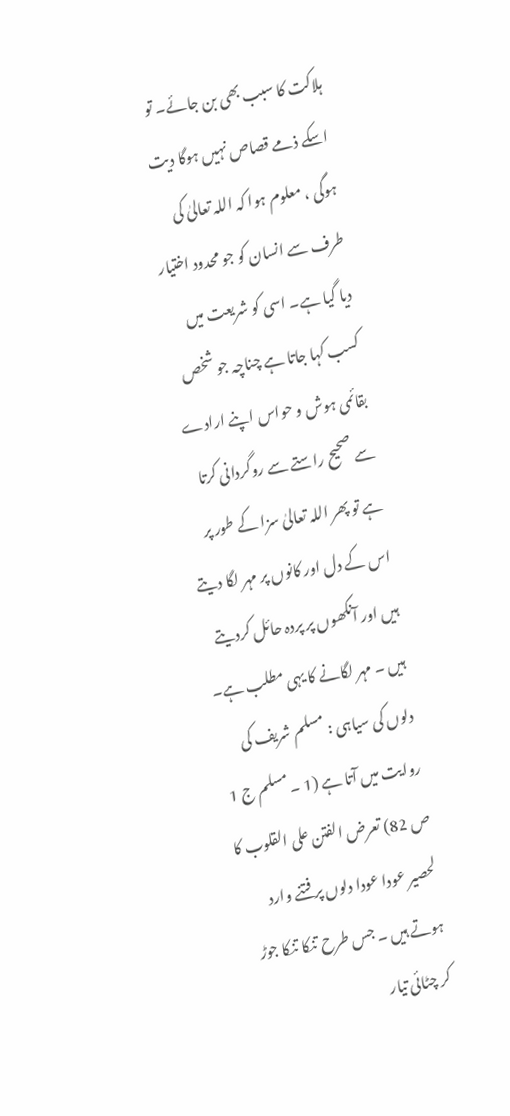ہلاکت کا سبب بھی بن جائے۔ تو اسکے ذمے قصاص نہیں ہوگا دیت ہوگی ، معلوم ہوا کہ اللہ تعالیٰ کی طرف سے انسان کو جو محدود اختیار دیا گیا ہے۔ اسی کو شریعت میں کسب کہا جاتا ہے چناچہ جو شخص بقائمی ہوش و حواس اپنے ارادے سے صحیح راستے سے روگردانی کرتا ہے تو پھر اللہ تعالیٰ سزا کے طور پر اس کے دل اور کانوں پر مہر لگا دیتے ہیں اور آنکھوں پر پردہ حائل کردیتے ہیں ۔ مہر لگانے کا یہی مطلب ہے۔ دلوں کی سیاہی : مسلم شریف کی روایت میں آتا ہے (1 ۔ مسلم ج 1 ص 82) تعرض الفتن علی القلوب کا لحصیر عودا عودا دلوں پر فتنے وارد ہوتے ہیں ۔ جس طرح تنکا تنکا جوڑ کر چٹائی تیار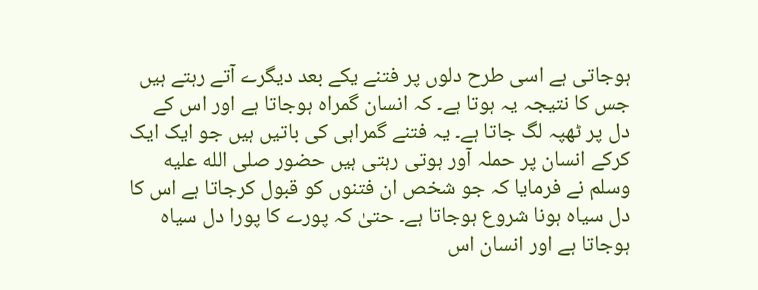ہوجاتی ہے اسی طرح دلوں پر فتنے یکے بعد دیگرے آتے رہتے ہیں جس کا نتیجہ یہ ہوتا ہے۔ کہ انسان گمراہ ہوجاتا ہے اور اس کے دل پر ٹھپہ لگ جاتا ہے۔ یہ فتنے گمراہی کی باتیں ہیں جو ایک ایک کرکے انسان پر حملہ آور ہوتی رہتی ہیں حضور صلى الله عليه وسلم نے فرمایا کہ جو شخص ان فتنوں کو قبول کرجاتا ہے اس کا دل سیاہ ہونا شروع ہوجاتا ہے۔ حتیٰ کہ پورے کا پورا دل سیاہ ہوجاتا ہے اور انسان اس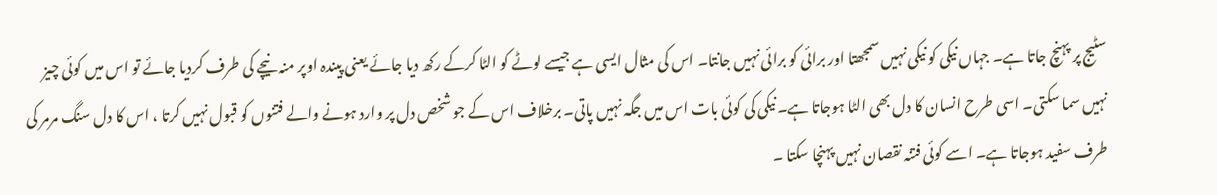سٹیج پر پہنچ جاتا ہے۔ جہاں نیکی کو نیکی نہیں سمجھتا اور برائی کو برائی نہیں جانتا۔ اس کی مثال ایسی ہے جیسے لوٹے کو الٹا کرکے رکھ دیا جائے یعنی پیندہ اوپر منہ نیچے کی طرف کردیا جائے تو اس میں کوئی چیز نہیں سما سکتی۔ اسی طرح انسان کا دل بھی الٹا ہوجاتا ہے۔ نیکی کی کوئی بات اس میں جگہ نہیں پاتی۔ برخلاف اس کے جو شخص دل پر وارد ہونے والے فتنوں کو قبول نہیں کرتا ، اس کا دل سنگ مرمر کی طرف سفید ہوجاتا ہے۔ اسے کوئی فتنہ نقصان نہیں پہنچا سکتا ۔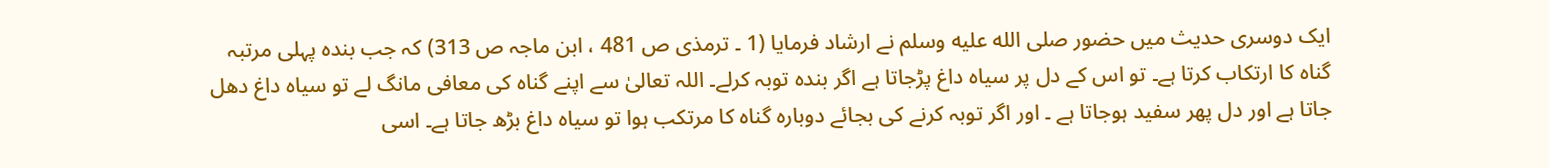ایک دوسری حدیث میں حضور صلى الله عليه وسلم نے ارشاد فرمایا (1 ۔ ترمذی ص 481 ، ابن ماجہ ص 313) کہ جب بندہ پہلی مرتبہ گناہ کا ارتکاب کرتا ہے۔ تو اس کے دل پر سیاہ داغ پڑجاتا ہے اگر بندہ توبہ کرلے۔ اللہ تعالیٰ سے اپنے گناہ کی معافی مانگ لے تو سیاہ داغ دھل جاتا ہے اور دل پھر سفید ہوجاتا ہے ۔ اور اگر توبہ کرنے کی بجائے دوبارہ گناہ کا مرتکب ہوا تو سیاہ داغ بڑھ جاتا ہے۔ اسی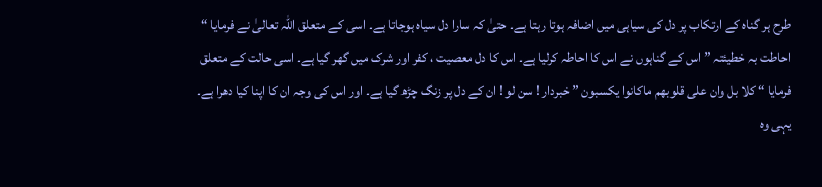طرح ہر گناہ کے ارتکاب پر دل کی سیاہی میں اضافہ ہوتا رہتا ہے۔ حتیٰ کہ سارا دل سیاہ ہوجاتا ہے۔ اسی کے متعلق اللہ تعالیٰ نے فرمایا “ احاطت بہ خطیئتہ ” اس کے گناہوں نے اس کا احاطہ کرلیا ہے۔ اس کا دل معصیت ، کفر اور شرک میں گھر گیا ہے۔ اسی حالت کے متعلق فرمایا “ کلا بل وان علی قلوبھم ماکانوا یکسبون ” خبردار ! سن لو ! ان کے دل پر زنگ چڑھ گیا ہے۔ اور اس کی وجہ ان کا اپنا کیا دھرا ہے۔ یہی وہ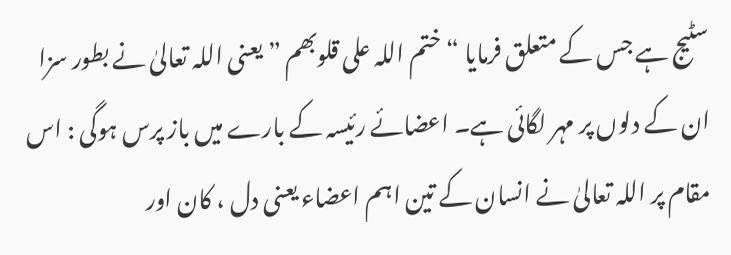سٹیج ہے جس کے متعلق فرمایا “ ختم اللہ علی قلوبھم ” یعنی اللہ تعالیٰ نے بطور سزا ان کے دلوں پر مہر لگائی ہے۔ اعضائے رئیسہ کے بارے میں باز پرس ہوگی : اس مقام پر اللہ تعالیٰ نے انسان کے تین اہم اعضاء یعنی دل ، کان اور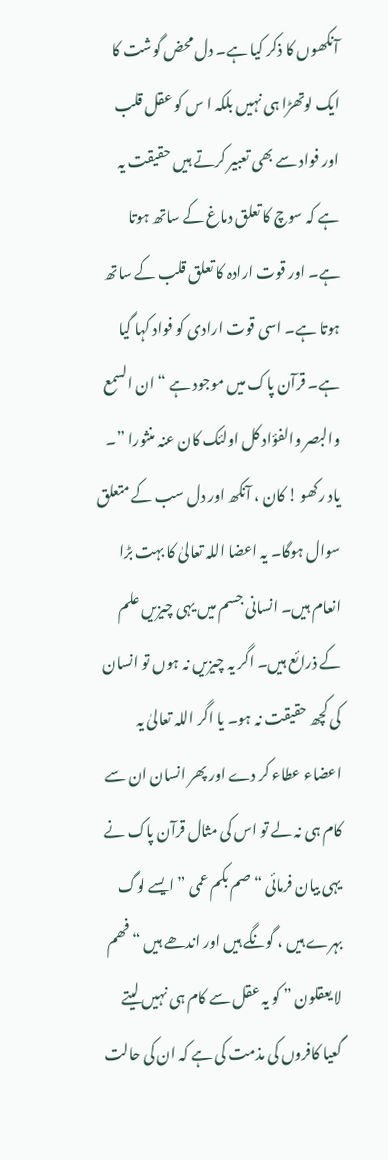آنکھوں کا ذکر کیا ہے۔ دل محض گوشت کا ایک لوتھڑا ہی نہیں بلکہ ا س کو عقل قلب اور فواد سے بھی تعبیر کرتے ہیں حقیقت یہ ہے کہ سوچ کا تعلق دماغ کے ساتھ ہوتا ہے۔ اور قوت ارادہ کا تعلق قلب کے ساتھ ہوتا ہے۔ اسی قوت ارادی کو فواد کہا گیا ہے۔ قرآن پاک میں موجود ہے “ ان السمع والبصر والفؤاد کل اولئک کان عنہ منثورا ”۔ یاد رکھو ! کان ، آنکھ اور دل سب کے متعلق سوال ہوگا۔ یہ اعضا اللہ تعالیٰ کا بہت بڑا انعام ہیں۔ انسانی جسم میں یہی چیزیں علم کے ذرائع ہیں۔ اگر یہ چیزیں نہ ہوں تو انسان کی کچھ حقیقت نہ ہو۔ یا اگر اللہ تعالیٰ یہ اعضاء عطاء کر دے اور پھر انسان ان سے کام ہی نہ لے تو اس کی مثال قرآن پاک نے یہی بیان فرمائی “ صم بکم عمی ” ایسے لوگ بہرے ہیں ، گونگے ہیں اور اندھے ہیں “ فھم لا یعقلون ” کو یہ عقل سے کام ہی نہیں لیتے گعیا کافروں کی مذمت کی ہے کہ ان کی حالت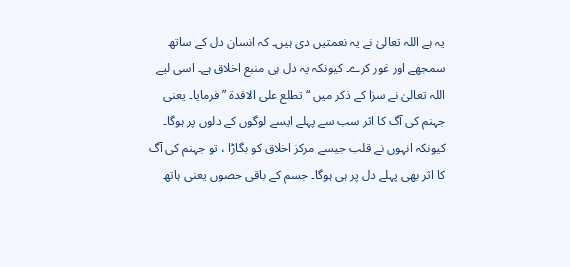یہ ہے اللہ تعالیٰ نے یہ نعمتیں دی ہیں۔ کہ انسان دل کے ساتھ سمجھے اور غور کرے۔ کیونکہ یہ دل ہی منبع اخلاق ہے۔ اسی لیے اللہ تعالیٰ نے سزا کے ذکر میں “ تطلع علی الافدۃ ” فرمایا۔ یعنی جہنم کی آگ کا اثر سب سے پہلے ایسے لوگوں کے دلوں پر ہوگا۔ کیونکہ انہوں نے قلب جیسے مرکز اخلاق کو بگاڑا ، تو جہنم کی آگ کا اثر بھی پہلے دل پر ہی ہوگا۔ جسم کے باقی حصوں یعنی ہاتھ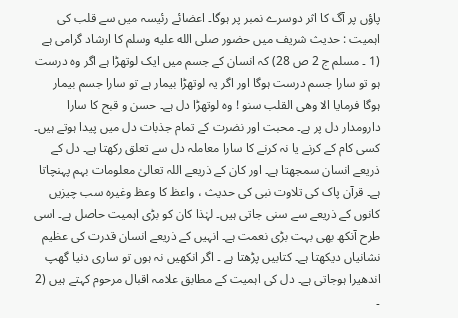پاؤں پر آگ کا اثر دوسرے نمبر پر ہوگا۔ اعضائے رئیسہ میں سے قلب کی اہمیت : حدیث شریف میں حضور صلى الله عليه وسلم کا ارشاد گرامی ہے (1 ۔ مسلم ج 2 ص 28) کہ انسان کے جسم میں ایک لوتھڑا ہے اگر وہ درست ہو تو سارا جسم درست ہوگا اور اگر یہ لوتھڑا بیمار ہے تو سارا جسم بیمار ہوگا فرمایا الا وھی القلب سنو ! وہ لوتھڑا دل ہے۔ حسن و قبح کا سارا دارومدار دل پر ہے۔ محبت اور نضرت کے تمام جذبات دل میں پیدا ہوتے ہیں۔ کسی کام کے کرنے یا نہ کرنے کا سارا معاملہ دل سے تعلق رکھتا ہے۔ دل کے ذریعے انسان سمجھتا ہے۔ اور کان کے ذریعے اللہ تعالیٰ معلومات بہم پہنچاتا ہے۔ قرآن پاک کی تلاوت نبی کی حدیث ، واعظ کا وعظ وغیرہ سب چیزیں کانوں کے ذریعے سے سنی جاتی ہیں۔ لہٰذا کان کو بڑی اہمیت حاصل ہے۔ اسی طرح آنکھ بھی بہت بڑی نعمت ہے۔ انہیں کے ذریعے انسان قدرت کی عظیم نشانیاں دیکھتا ہے۔ کتابیں پڑھتا ہے ۔ اگر انکھیں نہ ہوں تو ساری دنیا گھپ اندھیرا ہوجاتی ہے۔ دل کی اہمیت کے مطابق علامہ اقبال مرحوم کہتے ہیں (2 ۔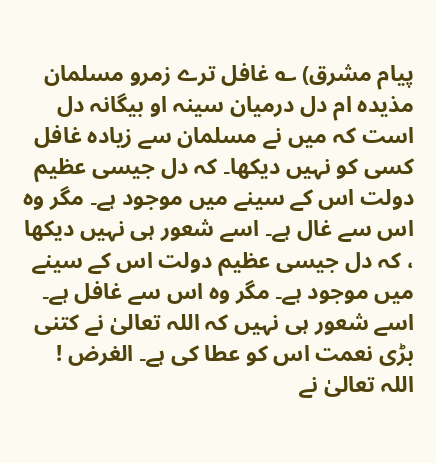پیام مشرق) ؎ غافل ترے زمرو مسلمان مذیدہ ام دل درمیان سینہ او بیگانہ دل است کہ میں نے مسلمان سے زیادہ غافل کسی کو نہیں دیکھا۔ کہ دل جیسی عظیم دولت اس کے سینے میں موجود ہے۔ مگر وہ اس سے غال ہے۔ اسے شعور ہی نہیں دیکھا ، کہ دل جیسی عظیم دولت اس کے سینے میں موجود ہے۔ مگر وہ اس سے غافل ہے۔ اسے شعور ہی نہیں کہ اللہ تعالیٰ نے کتنی بڑی نعمت اس کو عطا کی ہے۔ الغرض ! اللہ تعالیٰ نے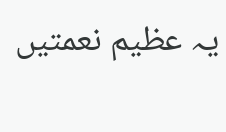یہ عظیم نعمتیں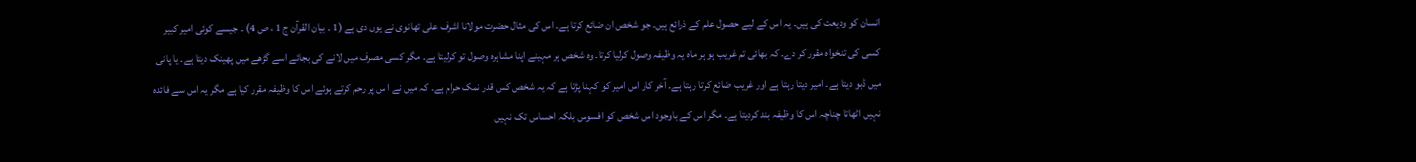انسان کو ودیعت کی ہیں۔ یہ اس کے لیے حصول علم کے ذرائع ہیں۔ جو شخص ان ضائع کرتا ہے۔ اس کی مثال حضرت مولانا اشرف علی تھانوی نے یوں دی ہے (1 ۔ بیان القرآن ج 1 ، ص 4) ۔ جیسے کوئی امیر کبیر کسی کی تنخواہ مقرر کر دے۔ کہ بھائی تم غریب ہو ہر ماہ یہ وظیفہ وصول کرلیا کرتا۔ وہ شخص ہر مہینے اپنا مشاہرہ وصول تو کرلیتا ہے۔ مگر کسی مصرف میں لانے کی بجائے اسے گڑھے میں پھینک دیتا ہے۔ یا پانی میں ڈبو دیتا ہے۔ امیر دیتا رہتا ہے اور غریب ضائع کرتا رہتا ہے۔ آخر کار اس امیر کو کہنا پڑتا ہے کہ یہ شخص کس قدر نمک حرام ہے۔ کہ میں نے ا س پر رحم کرتے ہوئے اس کا وظیفہ مقرر کیا ہے مگر یہ اس سے فائدہ نہیں اٹھاتا چناچہ اس کا وظیفہ بند کردیتا ہے۔ مگر اس کے باوجود اس شخص کو افسوس بلکہ احساس تک نہیں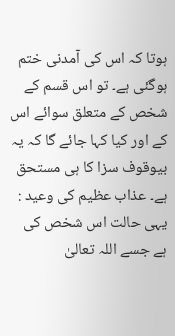ہوتا کہ اس کی آمدنی ختم ہوگئی ہے۔ تو اس قسم کے شخص کے متعلق سوائے اس کے اور کیا کہا جائے گا کہ یہ بیوقوف سزا کا ہی مستحق ہے۔ عذاب عظیم کی وعید : یہی حالت اس شخص کی ہے جسے اللہ تعالیٰ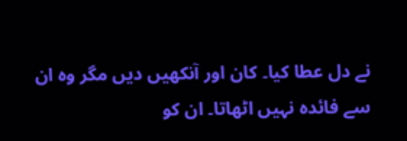نے دل عطا کیا۔ کان اور آنکھیں دیں مگر وہ ان سے فائدہ نہیں اٹھاتا۔ ان کو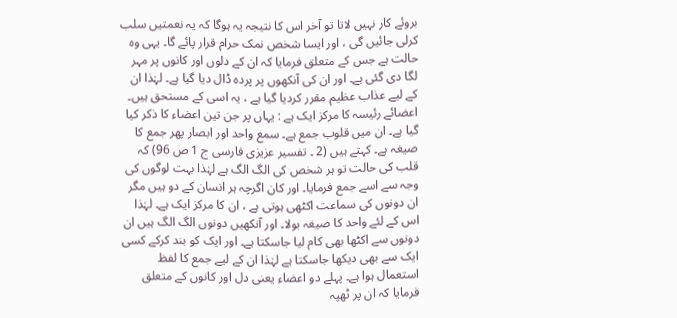بروئے کار نہیں لاتا تو آخر اس کا نتیجہ یہ ہوگا کہ یہ نعمتیں سلب کرلی جائیں گی ، اور ایسا شخص نمک حرام قرار پائے گا۔ یہی وہ حالت ہے جس کے متعلق فرمایا کہ ان کے دلوں اور کانوں پر مہر لگا دی گئی ہے۔ اور ان کی آنکھوں پر پردہ ڈال دیا گیا ہے۔ لہٰذا ان کے لیے عذاب عظیم مقرر کردیا گیا ہے ، یہ اسی کے مستحق ہیں۔ اعضائے رئیسہ کا مرکز ایک ہے : یہاں پر جن تین اعضاء کا ذکر کیا گیا ہے۔ ان میں قلوب جمع ہے۔ سمع واحد اور ابصار پھر جمع کا صیغہ ہے۔ کہتے ہیں (2 ۔ تفسیر عزیزی فارسی ج 1 ص 96) کہ قلب کی حالت تو ہر شخص کی الگ الگ ہے لہٰذا بہت لوگوں کی وجہ سے اسے جمع فرمایا۔ اور کان اگرچہ ہر انسان کے دو ہیں مگر ان دونوں کی سماعت اکٹھی ہوتی ہے ، ان کا مرکز ایک ہے۔ لہٰذا اس کے لئے واحد کا صیغہ بولا۔ اور آنکھیں دونوں الگ الگ ہیں ان دونوں سے اکٹھا بھی کام لیا جاسکتا ہے۔ اور ایک کو بند کرکے کسی ایک سے بھی دیکھا جاسکتا ہے لہٰذا ان کے لیے جمع کا لفظ استعمال ہوا ہے۔ پہلے دو اعضاء یعنی دل اور کانوں کے متعلق فرمایا کہ ان پر ٹھپہ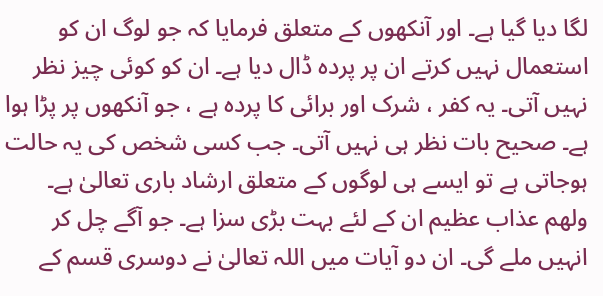لگا دیا گیا ہے۔ اور آنکھوں کے متعلق فرمایا کہ جو لوگ ان کو استعمال نہیں کرتے ان پر پردہ ڈال دیا ہے۔ ان کو کوئی چیز نظر نہیں آتی۔ یہ کفر ، شرک اور برائی کا پردہ ہے ، جو آنکھوں پر پڑا ہوا ہے۔ صحیح بات نظر ہی نہیں آتی۔ جب کسی شخص کی یہ حالت ہوجاتی ہے تو ایسے ہی لوگوں کے متعلق ارشاد باری تعالیٰ ہے۔ ولھم عذاب عظیم ان کے لئے بہت بڑی سزا ہے۔ جو آگے چل کر انہیں ملے گی۔ ان دو آیات میں اللہ تعالیٰ نے دوسری قسم کے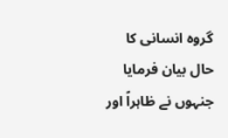گروہ انسانی کا حال بیان فرمایا جنہوں نے ظاہراً اور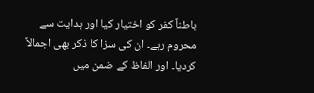باطناً کفر کو اختیار کیا اور ہدایت سے محروم رہے۔ ان کی سزا کا ذکر بھی اجمالاً کردیا۔ اور الفاظ کے ضمن میں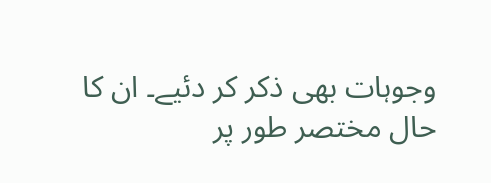وجوہات بھی ذکر کر دئیے۔ ان کا حال مختصر طور پر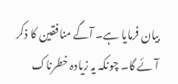بیان فرمایا ہے۔ آگے منافقین کا ذکر آئے گا۔ چونکہ یہ زیادہ خطرناک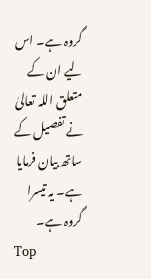گروہ ہے۔ اس لیے ان کے متعلق اللہ تعالیٰ نے تفصیل کے ساتھ بیان فرمایا ہے۔ یہ تیسرا گروہ ہے۔
Top